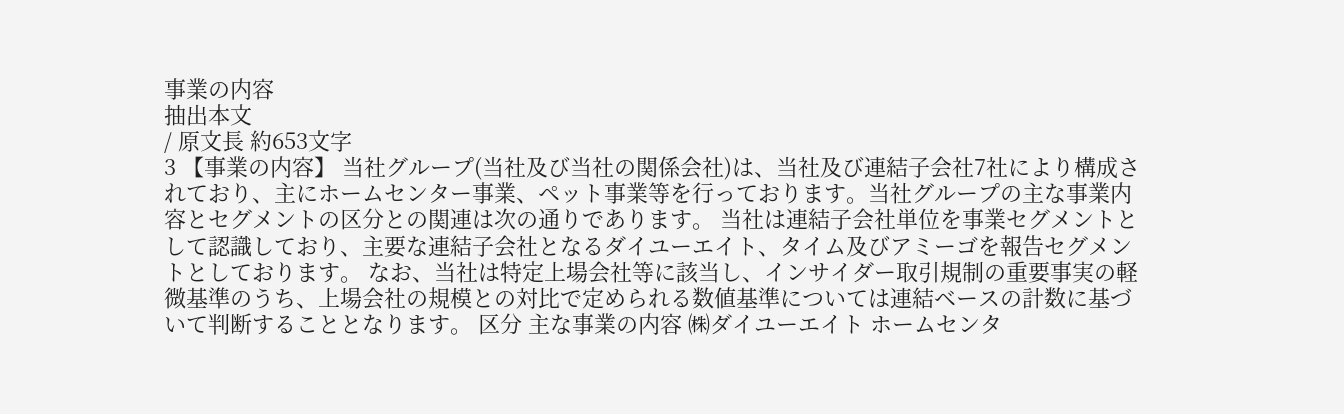事業の内容
抽出本文
/ 原文長 約653文字
3 【事業の内容】 当社グループ(当社及び当社の関係会社)は、当社及び連結子会社7社により構成されており、主にホームセンター事業、ペット事業等を行っております。当社グループの主な事業内容とセグメントの区分との関連は次の通りであります。 当社は連結子会社単位を事業セグメントとして認識しており、主要な連結子会社となるダイユーエイト、タイム及びアミーゴを報告セグメントとしております。 なお、当社は特定上場会社等に該当し、インサイダー取引規制の重要事実の軽微基準のうち、上場会社の規模との対比で定められる数値基準については連結ベースの計数に基づいて判断することとなります。 区分 主な事業の内容 ㈱ダイユーエイト ホームセンタ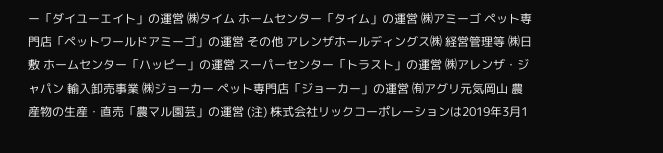ー「ダイユーエイト」の運営 ㈱タイム ホームセンター「タイム」の運営 ㈱アミーゴ ペット専門店「ペットワールドアミーゴ」の運営 その他 アレンザホールディングス㈱ 経営管理等 ㈱日敷 ホームセンター「ハッピー」の運営 スーパーセンター「トラスト」の運営 ㈱アレンザ・ジャパン 輸入卸売事業 ㈱ジョーカー ペット専門店「ジョーカー」の運営 ㈲アグリ元気岡山 農産物の生産・直売「農マル園芸」の運営 (注) 株式会社リックコーポレーションは2019年3月1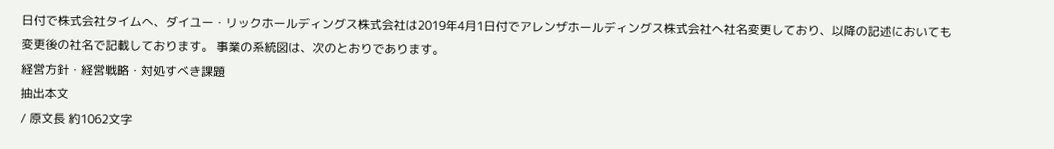日付で株式会社タイムへ、ダイユー・リックホールディングス株式会社は2019年4月1日付でアレンザホールディングス株式会社へ社名変更しており、以降の記述においても変更後の社名で記載しております。 事業の系統図は、次のとおりであります。
経営方針・経営戦略・対処すべき課題
抽出本文
/ 原文長 約1062文字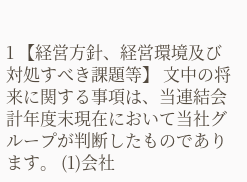1 【経営方針、経営環境及び対処すべき課題等】 文中の将来に関する事項は、当連結会計年度末現在において当社グループが判断したものであります。 (1)会社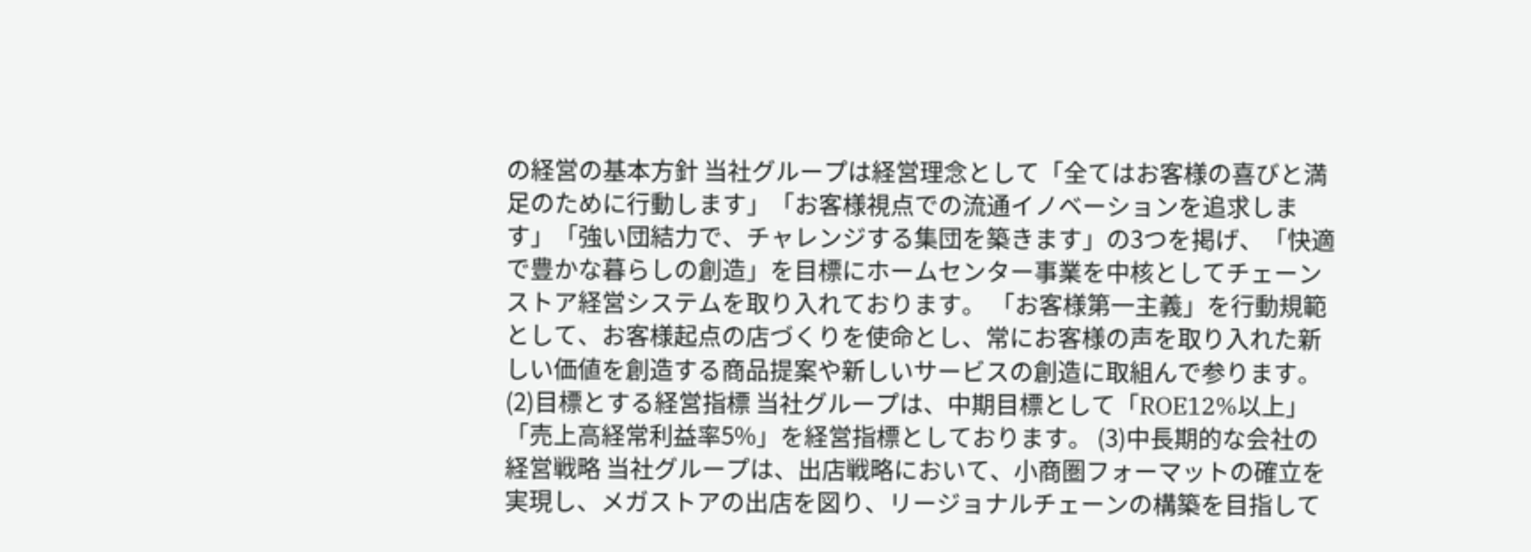の経営の基本方針 当社グループは経営理念として「全てはお客様の喜びと満足のために行動します」「お客様視点での流通イノベーションを追求します」「強い団結力で、チャレンジする集団を築きます」の3つを掲げ、「快適で豊かな暮らしの創造」を目標にホームセンター事業を中核としてチェーンストア経営システムを取り入れております。 「お客様第一主義」を行動規範として、お客様起点の店づくりを使命とし、常にお客様の声を取り入れた新しい価値を創造する商品提案や新しいサービスの創造に取組んで参ります。 (2)目標とする経営指標 当社グループは、中期目標として「ROE12%以上」「売上高経常利益率5%」を経営指標としております。 (3)中長期的な会社の経営戦略 当社グループは、出店戦略において、小商圏フォーマットの確立を実現し、メガストアの出店を図り、リージョナルチェーンの構築を目指して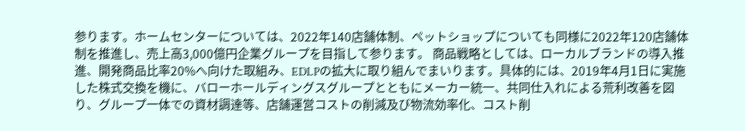参ります。ホームセンターについては、2022年140店舗体制、ペットショップについても同様に2022年120店舗体制を推進し、売上高3,000億円企業グループを目指して参ります。 商品戦略としては、ローカルブランドの導入推進、開発商品比率20%へ向けた取組み、EDLPの拡大に取り組んでまいります。具体的には、2019年4月1日に実施した株式交換を機に、バローホールディングスグループとともにメーカー統一、共同仕入れによる荒利改善を図り、グループ一体での資材調達等、店舗運営コストの削減及び物流効率化、コスト削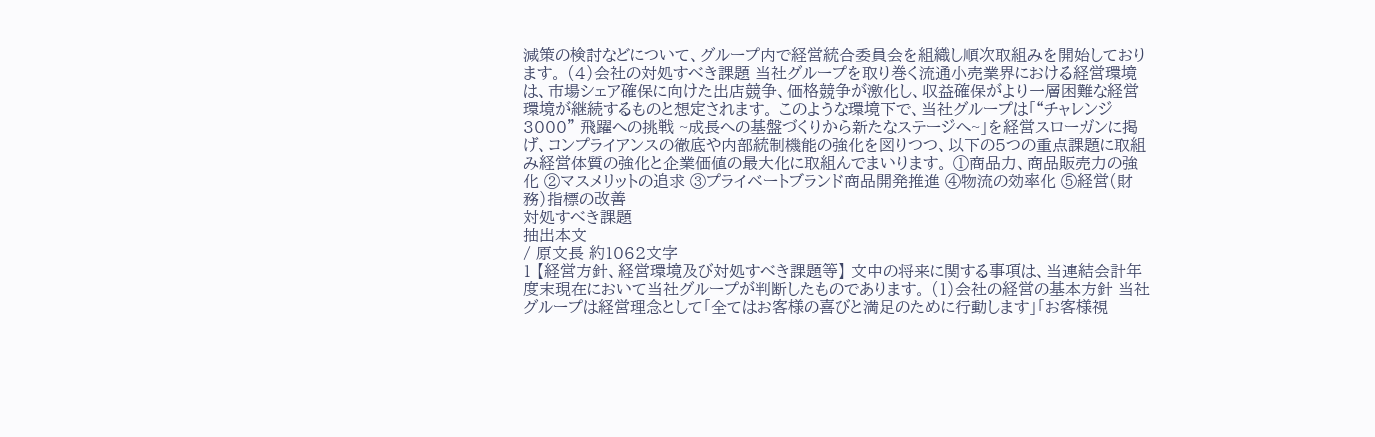減策の検討などについて、グループ内で経営統合委員会を組織し順次取組みを開始しております。 (4)会社の対処すべき課題 当社グループを取り巻く流通小売業界における経営環境は、市場シェア確保に向けた出店競争、価格競争が激化し、収益確保がより一層困難な経営環境が継続するものと想定されます。 このような環境下で、当社グループは「“チャレンジ3000” 飛躍への挑戦 ~成長への基盤づくりから新たなステージへ~」を経営スローガンに掲げ、コンプライアンスの徹底や内部統制機能の強化を図りつつ、以下の5つの重点課題に取組み経営体質の強化と企業価値の最大化に取組んでまいります。 ①商品力、商品販売力の強化 ②マスメリットの追求 ③プライベートブランド商品開発推進 ④物流の効率化 ⑤経営(財務)指標の改善
対処すべき課題
抽出本文
/ 原文長 約1062文字
1 【経営方針、経営環境及び対処すべき課題等】 文中の将来に関する事項は、当連結会計年度末現在において当社グループが判断したものであります。 (1)会社の経営の基本方針 当社グループは経営理念として「全てはお客様の喜びと満足のために行動します」「お客様視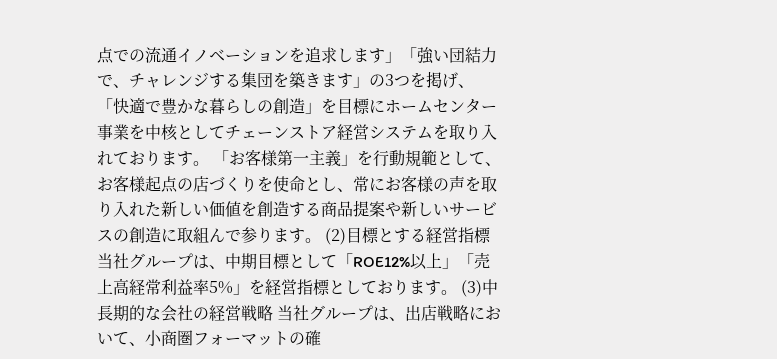点での流通イノベーションを追求します」「強い団結力で、チャレンジする集団を築きます」の3つを掲げ、「快適で豊かな暮らしの創造」を目標にホームセンター事業を中核としてチェーンストア経営システムを取り入れております。 「お客様第一主義」を行動規範として、お客様起点の店づくりを使命とし、常にお客様の声を取り入れた新しい価値を創造する商品提案や新しいサービスの創造に取組んで参ります。 (2)目標とする経営指標 当社グループは、中期目標として「ROE12%以上」「売上高経常利益率5%」を経営指標としております。 (3)中長期的な会社の経営戦略 当社グループは、出店戦略において、小商圏フォーマットの確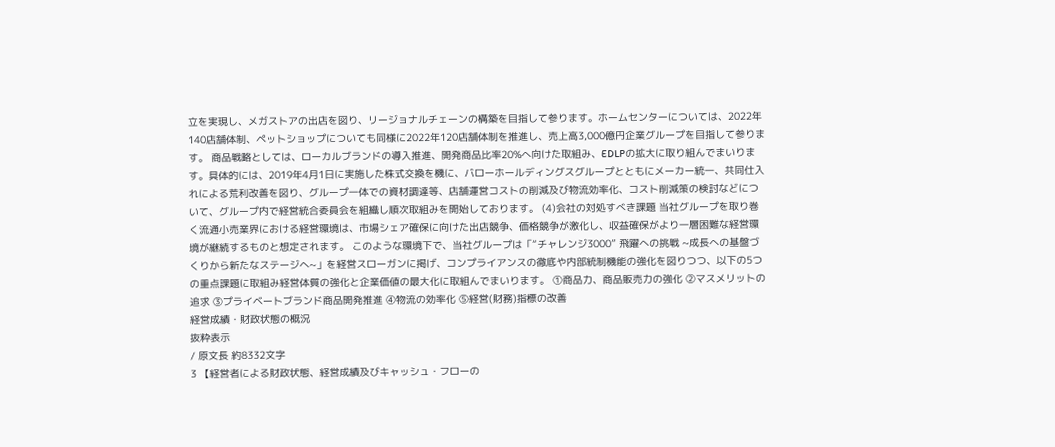立を実現し、メガストアの出店を図り、リージョナルチェーンの構築を目指して参ります。ホームセンターについては、2022年140店舗体制、ペットショップについても同様に2022年120店舗体制を推進し、売上高3,000億円企業グループを目指して参ります。 商品戦略としては、ローカルブランドの導入推進、開発商品比率20%へ向けた取組み、EDLPの拡大に取り組んでまいります。具体的には、2019年4月1日に実施した株式交換を機に、バローホールディングスグループとともにメーカー統一、共同仕入れによる荒利改善を図り、グループ一体での資材調達等、店舗運営コストの削減及び物流効率化、コスト削減策の検討などについて、グループ内で経営統合委員会を組織し順次取組みを開始しております。 (4)会社の対処すべき課題 当社グループを取り巻く流通小売業界における経営環境は、市場シェア確保に向けた出店競争、価格競争が激化し、収益確保がより一層困難な経営環境が継続するものと想定されます。 このような環境下で、当社グループは「“チャレンジ3000” 飛躍への挑戦 ~成長への基盤づくりから新たなステージへ~」を経営スローガンに掲げ、コンプライアンスの徹底や内部統制機能の強化を図りつつ、以下の5つの重点課題に取組み経営体質の強化と企業価値の最大化に取組んでまいります。 ①商品力、商品販売力の強化 ②マスメリットの追求 ③プライベートブランド商品開発推進 ④物流の効率化 ⑤経営(財務)指標の改善
経営成績・財政状態の概況
抜粋表示
/ 原文長 約8332文字
3 【経営者による財政状態、経営成績及びキャッシュ・フローの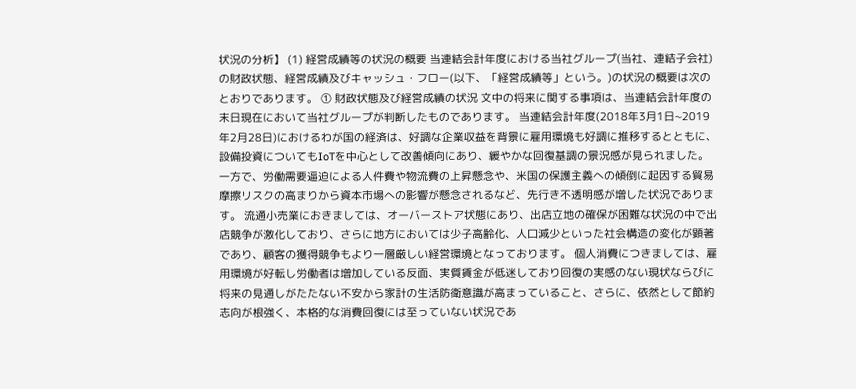状況の分析】 (1) 経営成績等の状況の概要 当連結会計年度における当社グループ(当社、連結子会社)の財政状態、経営成績及びキャッシュ・フロー(以下、「経営成績等」という。)の状況の概要は次のとおりであります。 ① 財政状態及び経営成績の状況 文中の将来に関する事項は、当連結会計年度の末日現在において当社グループが判断したものであります。 当連結会計年度(2018年3月1日~2019年2月28日)におけるわが国の経済は、好調な企業収益を背景に雇用環境も好調に推移するとともに、設備投資についてもIoTを中心として改善傾向にあり、緩やかな回復基調の景況感が見られました。一方で、労働需要逼迫による人件費や物流費の上昇懸念や、米国の保護主義への傾倒に起因する貿易摩擦リスクの高まりから資本市場への影響が懸念されるなど、先行き不透明感が増した状況であります。 流通小売業におきましては、オーバーストア状態にあり、出店立地の確保が困難な状況の中で出店競争が激化しており、さらに地方においては少子高齢化、人口減少といった社会構造の変化が顕著であり、顧客の獲得競争もより一層厳しい経営環境となっております。 個人消費につきましては、雇用環境が好転し労働者は増加している反面、実質賃金が低迷しており回復の実感のない現状ならびに将来の見通しがたたない不安から家計の生活防衛意識が高まっていること、さらに、依然として節約志向が根強く、本格的な消費回復には至っていない状況であ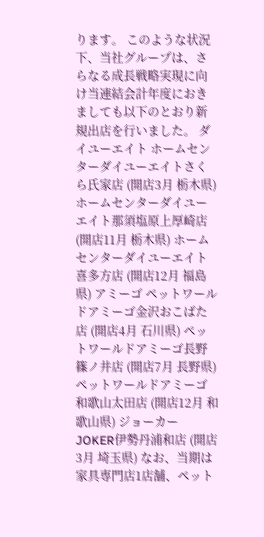ります。 このような状況下、当社グループは、さらなる成長戦略実現に向け当連結会計年度におきましても以下のとおり新規出店を行いました。 ダイユーエイト ホームセンターダイユーエイトさくら氏家店 (開店3月 栃木県) ホームセンターダイユーエイト那須塩原上厚崎店 (開店11月 栃木県) ホームセンターダイユーエイト喜多方店 (開店12月 福島県) アミーゴ ペットワールドアミーゴ金沢おこばた店 (開店4月 石川県) ペットワールドアミーゴ長野篠ノ井店 (開店7月 長野県) ペットワールドアミーゴ和歌山太田店 (開店12月 和歌山県) ジョーカー JOKER伊勢丹浦和店 (開店3月 埼玉県) なお、当期は家具専門店1店舗、ペット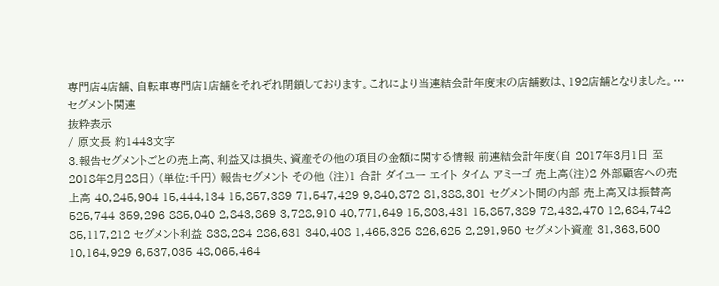専門店4店舗、自転車専門店1店舗をそれぞれ閉鎖しております。これにより当連結会計年度末の店舗数は、192店舗となりました。…
セグメント関連
抜粋表示
/ 原文長 約1443文字
3.報告セグメントごとの売上高、利益又は損失、資産その他の項目の金額に関する情報 前連結会計年度(自 2017年3月1日 至 2018年2月28日) (単位:千円) 報告セグメント その他 (注)1 合計 ダイユー エイト タイム アミーゴ 売上高(注)2 外部顧客への売上高 40,245,904 15,444,134 15,857,389 71,547,429 9,840,872 81,388,301 セグメント間の内部 売上高又は振替高 525,744 359,296 885,040 2,843,869 3,728,910 40,771,649 15,803,431 15,857,389 72,432,470 12,684,742 85,117,212 セグメント利益 838,284 286,631 340,408 1,465,325 826,625 2,291,950 セグメント資産 31,363,500 10,164,929 6,537,035 48,065,464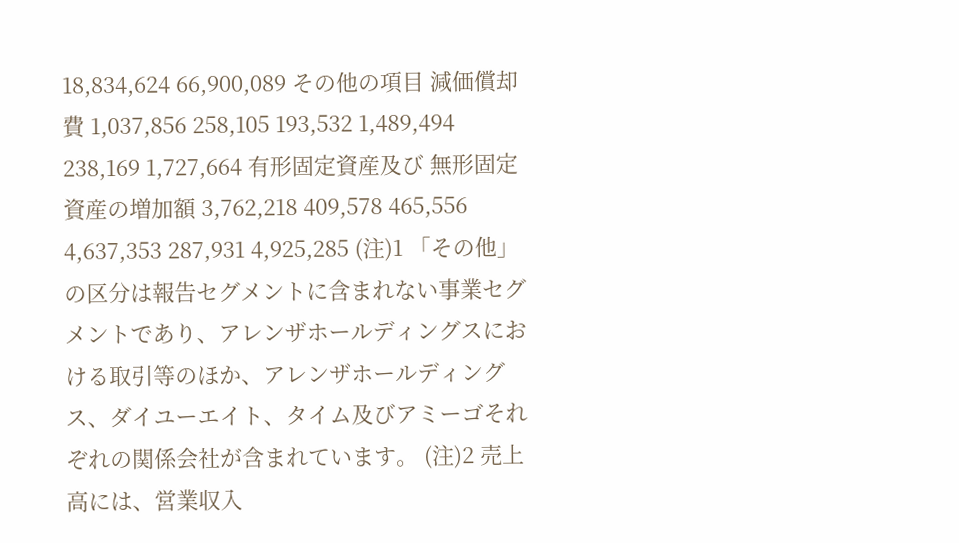18,834,624 66,900,089 その他の項目 減価償却費 1,037,856 258,105 193,532 1,489,494 238,169 1,727,664 有形固定資産及び 無形固定資産の増加額 3,762,218 409,578 465,556 4,637,353 287,931 4,925,285 (注)1 「その他」の区分は報告セグメントに含まれない事業セグメントであり、アレンザホールディングスにおける取引等のほか、アレンザホールディングス、ダイユーエイト、タイム及びアミーゴそれぞれの関係会社が含まれています。 (注)2 売上高には、営業収入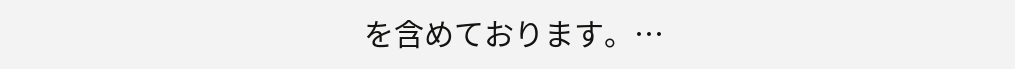を含めております。…